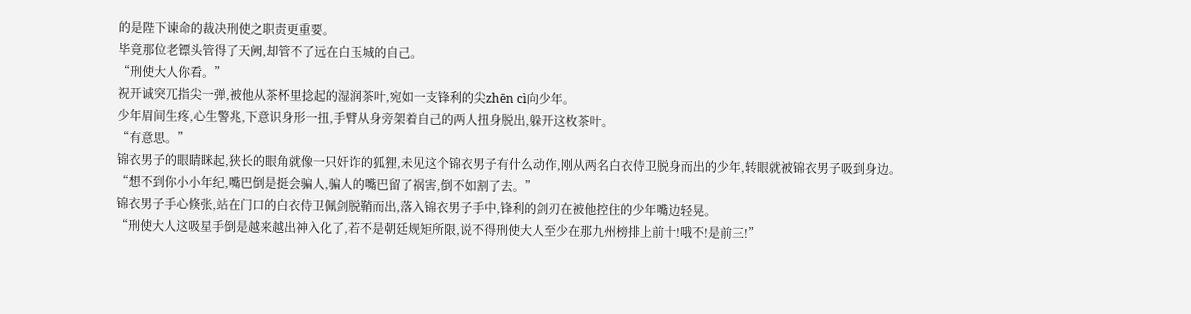的是陛下谏命的裁决刑使之职责更重要。
毕竟那位老镖头管得了天阙,却管不了远在白玉城的自己。
“刑使大人你看。”
祝开诚突兀指尖一弹,被他从茶杯里捻起的湿润茶叶,宛如一支锋利的尖zhēn cì向少年。
少年眉间生疼,心生警兆,下意识身形一扭,手臂从身旁架着自己的两人扭身脱出,躲开这枚茶叶。
“有意思。”
锦衣男子的眼睛眯起,狭长的眼角就像一只奸诈的狐狸,未见这个锦衣男子有什么动作,刚从两名白衣侍卫脱身而出的少年,转眼就被锦衣男子吸到身边。
“想不到你小小年纪,嘴巴倒是挺会骗人,骗人的嘴巴留了祸害,倒不如割了去。”
锦衣男子手心倏张,站在门口的白衣侍卫佩剑脱鞘而出,落入锦衣男子手中,锋利的剑刃在被他控住的少年嘴边轻晃。
“刑使大人这吸星手倒是越来越出神入化了,若不是朝廷规矩所限,说不得刑使大人至少在那九州榜排上前十!哦不!是前三!”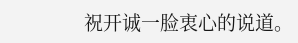祝开诚一脸衷心的说道。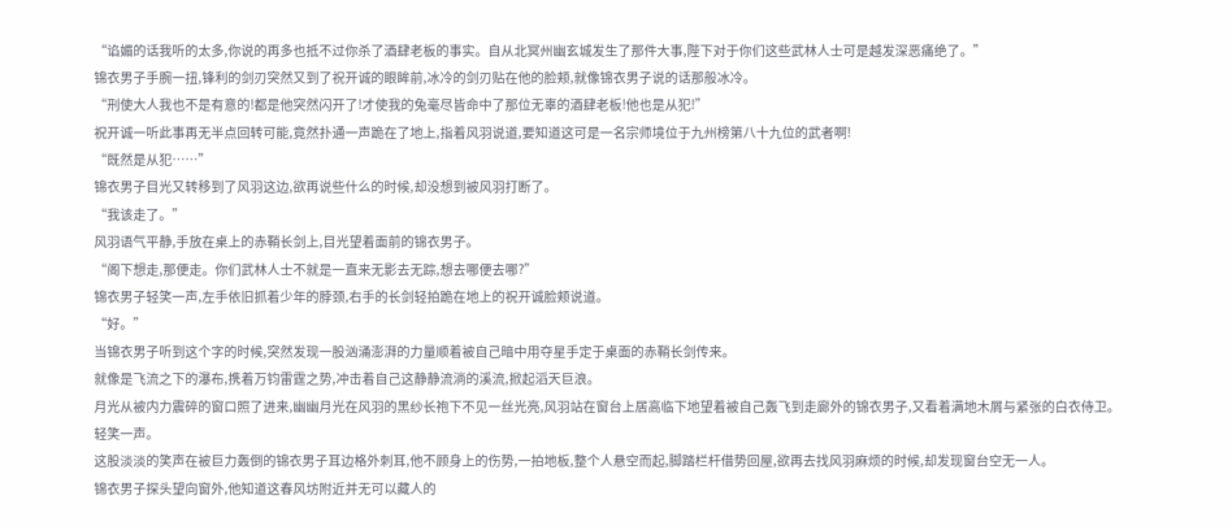“谄媚的话我听的太多,你说的再多也抵不过你杀了酒肆老板的事实。自从北冥州幽玄城发生了那件大事,陛下对于你们这些武林人士可是越发深恶痛绝了。”
锦衣男子手腕一扭,锋利的剑刃突然又到了祝开诚的眼眸前,冰冷的剑刃贴在他的脸颊,就像锦衣男子说的话那般冰冷。
“刑使大人我也不是有意的!都是他突然闪开了!才使我的兔毫尽皆命中了那位无辜的酒肆老板!他也是从犯!”
祝开诚一听此事再无半点回转可能,竟然扑通一声跪在了地上,指着风羽说道,要知道这可是一名宗师境位于九州榜第八十九位的武者啊!
“既然是从犯……”
锦衣男子目光又转移到了风羽这边,欲再说些什么的时候,却没想到被风羽打断了。
“我该走了。”
风羽语气平静,手放在桌上的赤鞘长剑上,目光望着面前的锦衣男子。
“阁下想走,那便走。你们武林人士不就是一直来无影去无踪,想去哪便去哪?”
锦衣男子轻笑一声,左手依旧抓着少年的脖颈,右手的长剑轻拍跪在地上的祝开诚脸颊说道。
“好。”
当锦衣男子听到这个字的时候,突然发现一股汹涌澎湃的力量顺着被自己暗中用夺星手定于桌面的赤鞘长剑传来。
就像是飞流之下的瀑布,携着万钧雷霆之势,冲击着自己这静静流淌的溪流,掀起滔天巨浪。
月光从被内力震碎的窗口照了进来,幽幽月光在风羽的黑纱长袍下不见一丝光亮,风羽站在窗台上居高临下地望着被自己轰飞到走廊外的锦衣男子,又看着满地木屑与紧张的白衣侍卫。
轻笑一声。
这股淡淡的笑声在被巨力轰倒的锦衣男子耳边格外刺耳,他不顾身上的伤势,一拍地板,整个人悬空而起,脚踏栏杆借势回屋,欲再去找风羽麻烦的时候,却发现窗台空无一人。
锦衣男子探头望向窗外,他知道这春风坊附近并无可以藏人的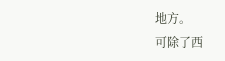地方。
可除了西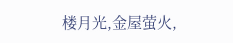楼月光,金屋萤火,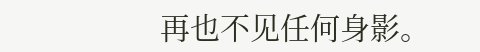再也不见任何身影。